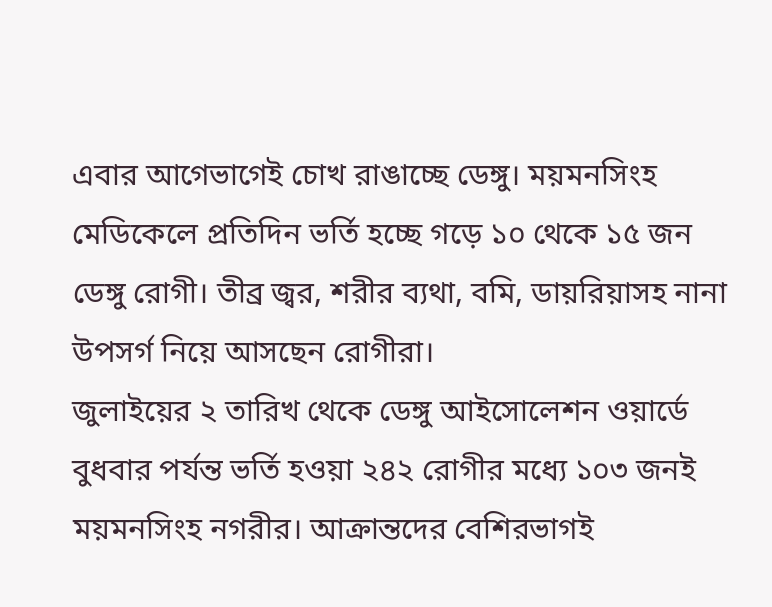এবার আগেভাগেই চোখ রাঙাচ্ছে ডেঙ্গু। ময়মনসিংহ মেডিকেলে প্রতিদিন ভর্তি হচ্ছে গড়ে ১০ থেকে ১৫ জন ডেঙ্গু রোগী। তীব্র জ্বর, শরীর ব্যথা, বমি, ডায়রিয়াসহ নানা উপসর্গ নিয়ে আসছেন রোগীরা।
জুলাইয়ের ২ তারিখ থেকে ডেঙ্গু আইসোলেশন ওয়ার্ডে বুধবার পর্যন্ত ভর্তি হওয়া ২৪২ রোগীর মধ্যে ১০৩ জনই ময়মনসিংহ নগরীর। আক্রান্তদের বেশিরভাগই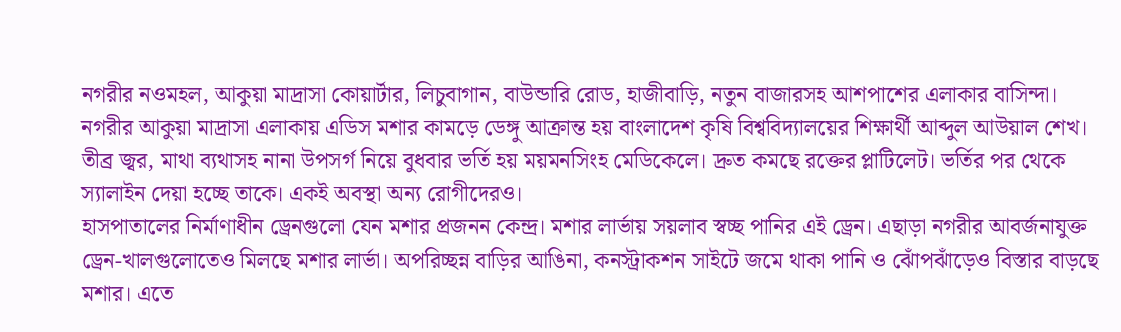নগরীর নওমহল, আকুয়া মাদ্রাসা কোয়ার্টার, লিচুবাগান, বাউন্ডারি রোড, হাজীবাড়ি, নতুন বাজারসহ আশপাশের এলাকার বাসিন্দা।
নগরীর আকুয়া মাদ্রাসা এলাকায় এডিস মশার কামড়ে ডেঙ্গু আক্রান্ত হয় বাংলাদেশ কৃষি বিশ্ববিদ্যালয়ের শিক্ষার্থী আব্দুল আউয়াল শেখ। তীব্র জ্বর, মাথা ব্যথাসহ নানা উপসর্গ নিয়ে বুধবার ভর্তি হয় ময়মনসিংহ মেডিকেলে। দ্রুত কমছে রক্তের প্লাটিলেট। ভর্তির পর থেকে স্যালাইন দেয়া হচ্ছে তাকে। একই অবস্থা অন্য রোগীদেরও।
হাসপাতালের নির্মাণাধীন ড্রেনগুলো যেন মশার প্রজনন কেন্দ্র। মশার লার্ভায় সয়লাব স্বচ্ছ পানির এই ড্রেন। এছাড়া নগরীর আবর্জনাযুক্ত ড্রেন-খালগুলোতেও মিলছে মশার লার্ভা। অপরিচ্ছন্ন বাড়ির আঙিনা, কনস্ট্রাকশন সাইটে জমে থাকা পানি ও ঝোঁপঝাঁড়েও বিস্তার বাড়ছে মশার। এতে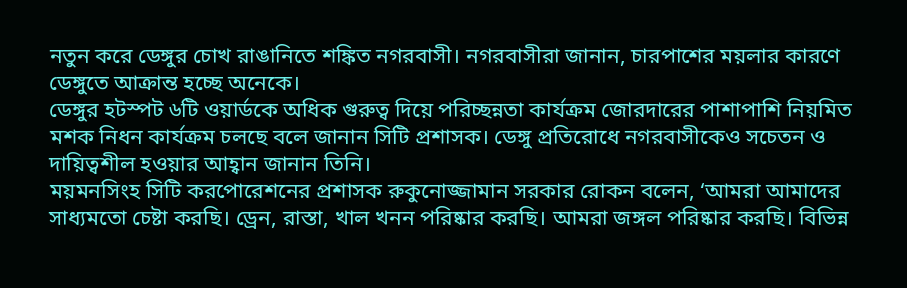নতুন করে ডেঙ্গুর চোখ রাঙানিতে শঙ্কিত নগরবাসী। নগরবাসীরা জানান, চারপাশের ময়লার কারণে ডেঙ্গুতে আক্রান্ত হচ্ছে অনেকে।
ডেঙ্গুর হটস্পট ৬টি ওয়ার্ডকে অধিক গুরুত্ব দিয়ে পরিচ্ছন্নতা কার্যক্রম জোরদারের পাশাপাশি নিয়মিত মশক নিধন কার্যক্রম চলছে বলে জানান সিটি প্রশাসক। ডেঙ্গু প্রতিরোধে নগরবাসীকেও সচেতন ও দায়িত্বশীল হওয়ার আহ্বান জানান তিনি।
ময়মনসিংহ সিটি করপোরেশনের প্রশাসক রুকুনোজ্জামান সরকার রোকন বলেন, ‘আমরা আমাদের সাধ্যমতো চেষ্টা করছি। ড্রেন, রাস্তা, খাল খনন পরিষ্কার করছি। আমরা জঙ্গল পরিষ্কার করছি। বিভিন্ন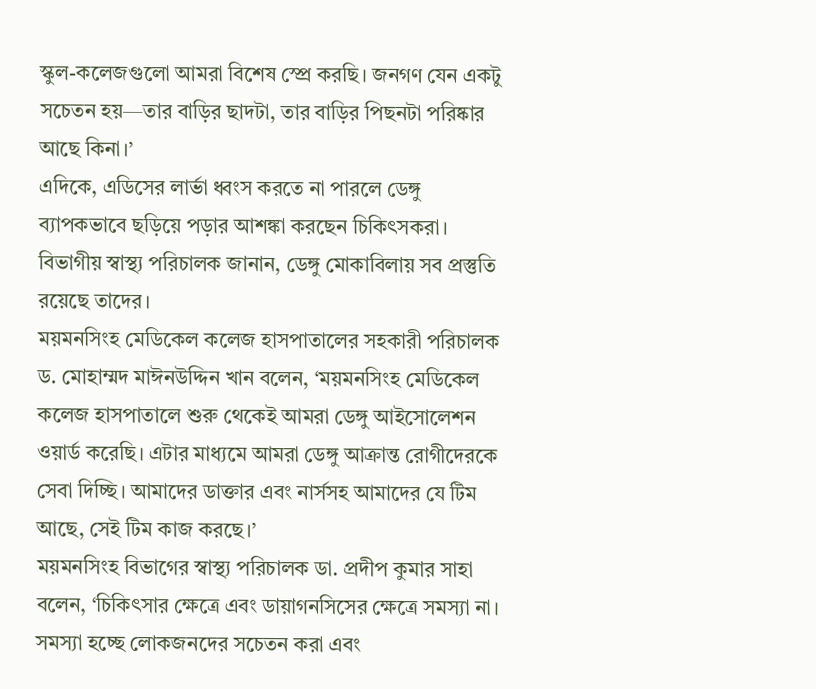স্কুল-কলেজগুলো আমরা বিশেষ স্প্রে করছি। জনগণ যেন একটু সচেতন হয়—তার বাড়ির ছাদটা, তার বাড়ির পিছনটা পরিষ্কার আছে কিনা।’
এদিকে, এডিসের লার্ভা ধ্বংস করতে না পারলে ডেঙ্গু ব্যাপকভাবে ছড়িয়ে পড়ার আশঙ্কা করছেন চিকিৎসকরা। বিভাগীয় স্বাস্থ্য পরিচালক জানান, ডেঙ্গু মোকাবিলায় সব প্রস্তুতি রয়েছে তাদের।
ময়মনসিংহ মেডিকেল কলেজ হাসপাতালের সহকারী পরিচালক ড. মোহাম্মদ মাঈনউদ্দিন খান বলেন, ‘ময়মনসিংহ মেডিকেল কলেজ হাসপাতালে শুরু থেকেই আমরা ডেঙ্গু আইসোলেশন ওয়ার্ড করেছি। এটার মাধ্যমে আমরা ডেঙ্গু আক্রান্ত রোগীদেরকে সেবা দিচ্ছি। আমাদের ডাক্তার এবং নার্সসহ আমাদের যে টিম আছে, সেই টিম কাজ করছে।’
ময়মনসিংহ বিভাগের স্বাস্থ্য পরিচালক ডা. প্রদীপ কুমার সাহা বলেন, ‘চিকিৎসার ক্ষেত্রে এবং ডায়াগনসিসের ক্ষেত্রে সমস্যা না। সমস্যা হচ্ছে লোকজনদের সচেতন করা এবং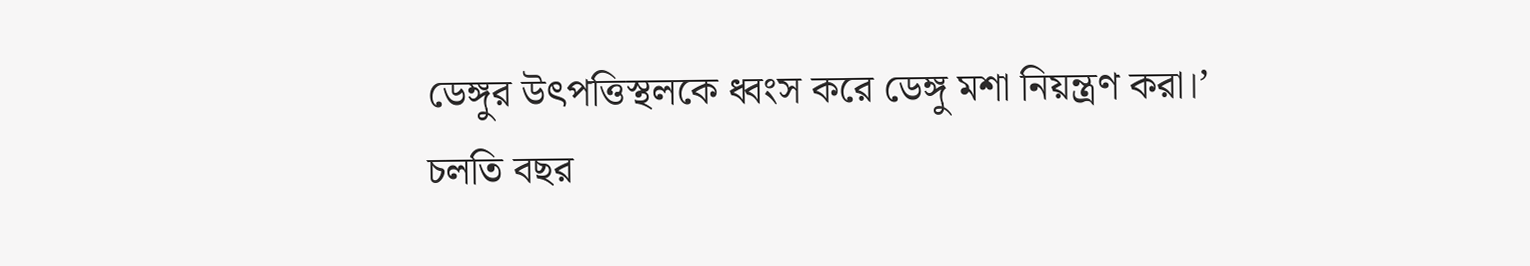ডেঙ্গুর উৎপত্তিস্থলকে ধ্বংস করে ডেঙ্গু মশা নিয়ন্ত্রণ করা।’
চলতি বছর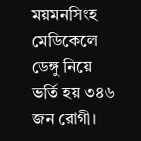ময়মনসিংহ মেডিকেলে ডেঙ্গু নিয়ে ভর্তি হয় ৩৪৬ জন রোগী।